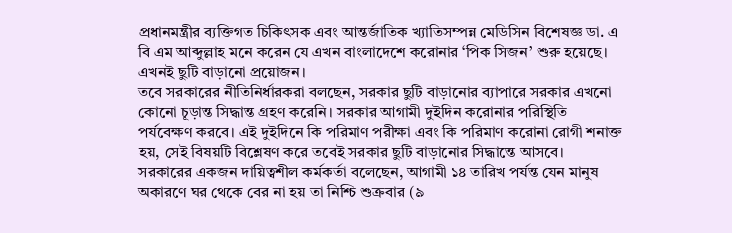প্রধানমন্ত্রীর ব্যক্তিগত চিকিৎসক এবং আন্তর্জাতিক খ্যাতিসম্পন্ন মেডিসিন বিশেষজ্ঞ ডা. এ বি এম আব্দুল্লাহ মনে করেন যে এখন বাংলাদেশে করোনার ‘পিক সিজন’ শুরু হয়েছে। এখনই ছুটি বাড়ানো প্রয়োজন।
তবে সরকারের নীতিনির্ধারকরা বলছেন, সরকার ছুটি বাড়ানোর ব্যাপারে সরকার এখনো কোনো চূড়ান্ত সিদ্ধান্ত গ্রহণ করেনি। সরকার আগামী দুইদিন করোনার পরিস্থিতি পর্যবেক্ষণ করবে। এই দুইদিনে কি পরিমাণ পরীক্ষা এবং কি পরিমাণ করোনা রোগী শনাক্ত হয়, সেই বিষয়টি বিশ্লেষণ করে তবেই সরকার ছুটি বাড়ানোর সিদ্ধান্তে আসবে।
সরকারের একজন দায়িত্বশীল কর্মকর্তা বলেছেন, আগামী ১৪ তারিখ পর্যন্ত যেন মানুষ অকারণে ঘর থেকে বের না হয় তা নিশ্চি শুক্রবার (৯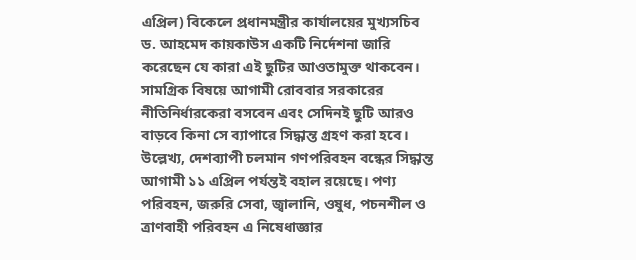এপ্রিল) বিকেলে প্রধানমন্ত্রীর কার্যালয়ের মুখ্যসচিব ড. আহমেদ কায়কাউস একটি নির্দেশনা জারি করেছেন যে কারা এই ছুটির আওতামুক্ত থাকবেন।
সামগ্রিক বিষয়ে আগামী রোববার সরকারের নীতিনির্ধারকেরা বসবেন এবং সেদিনই ছুটি আরও বাড়বে কিনা সে ব্যাপারে সিদ্ধান্ত গ্রহণ করা হবে।
উল্লেখ্য, দেশব্যাপী চলমান গণপরিবহন বন্ধের সিদ্ধান্ত আগামী ১১ এপ্রিল পর্যন্তই বহাল রয়েছে। পণ্য পরিবহন, জরুরি সেবা, জ্বালানি, ওষুধ, পচনশীল ও ত্রাণবাহী পরিবহন এ নিষেধাজ্ঞার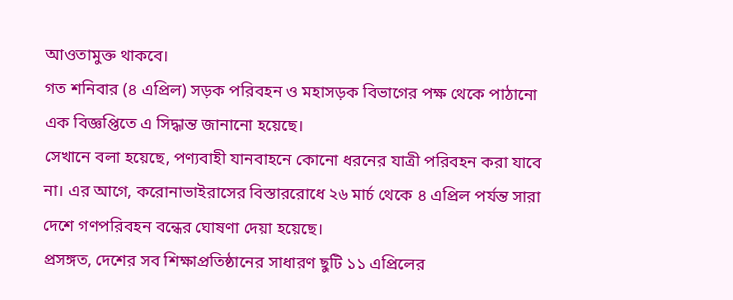আওতামুক্ত থাকবে।
গত শনিবার (৪ এপ্রিল) সড়ক পরিবহন ও মহাসড়ক বিভাগের পক্ষ থেকে পাঠানো এক বিজ্ঞপ্তিতে এ সিদ্ধান্ত জানানো হয়েছে।
সেখানে বলা হয়েছে, পণ্যবাহী যানবাহনে কোনো ধরনের যাত্রী পরিবহন করা যাবে না। এর আগে, করোনাভাইরাসের বিস্তাররোধে ২৬ মার্চ থেকে ৪ এপ্রিল পর্যন্ত সারা দেশে গণপরিবহন বন্ধের ঘোষণা দেয়া হয়েছে।
প্রসঙ্গত, দেশের সব শিক্ষাপ্রতিষ্ঠানের সাধারণ ছুটি ১১ এপ্রিলের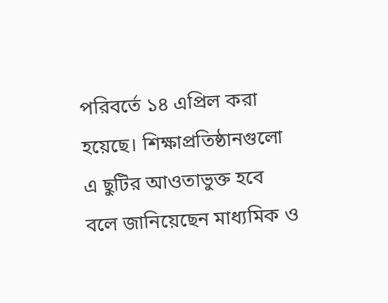পরিবর্তে ১৪ এপ্রিল করা হয়েছে। শিক্ষাপ্রতিষ্ঠানগুলো এ ছুটির আওতাভুক্ত হবে বলে জানিয়েছেন মাধ্যমিক ও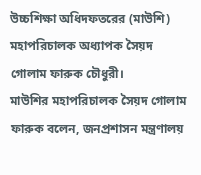উচ্চশিক্ষা অধিদফতরের (মাউশি) মহাপরিচালক অধ্যাপক সৈয়দ গোলাম ফারুক চৌধুরী।
মাউশির মহাপরিচালক সৈয়দ গোলাম ফারুক বলেন, জনপ্রশাসন মন্ত্রণালয়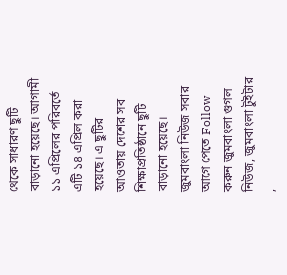থেকে সাধারণ ছুটি বাড়ানো হয়েছে। আগামী ১১ এপ্রিলের পরিবর্তে এটি ১৪ এপ্রিল করা হয়েছে। এ ছুটির আওতায় দেশের সব শিক্ষাপ্রতিষ্ঠানে ছুটি বাড়ানো হয়েছে।
জুমবাংলা নিউজ সবার আগে পেতে Follow করুন জুমবাংলা গুগল নিউজ, জুমবাংলা টুইটার ,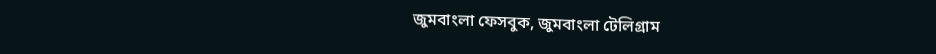জুমবাংলা ফেসবুক, জুমবাংলা টেলিগ্রাম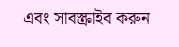এবং সাবস্ক্রাইব করুন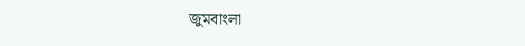জুমবাংলা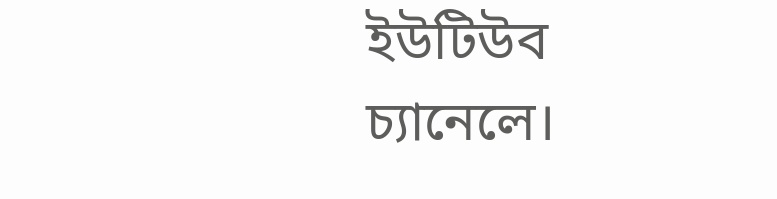ইউটিউব চ্যানেলে।